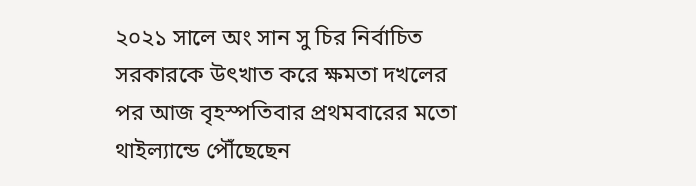২০২১ সালে অং সান সু চির নির্বাচিত সরকারকে উৎখাত করে ক্ষমতা দখলের পর আজ বৃহস্পতিবার প্রথমবারের মতো থাইল্যান্ডে পৌঁছেছেন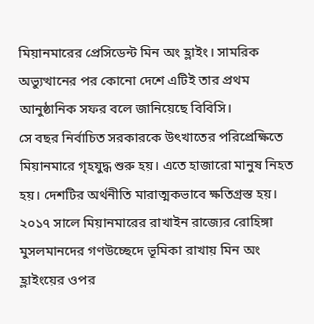মিয়ানমারের প্রেসিডেন্ট মিন অং হ্লাইং। সামরিক অভ্যুত্থানের পর কোনো দেশে এটিই তার প্রথম আনুষ্ঠানিক সফর বলে জানিয়েছে বিবিসি।
সে বছর নির্বাচিত সরকারকে উৎখাতের পরিপ্রেক্ষিতে মিয়ানমারে গৃহযুদ্ধ শুরু হয়। এতে হাজারো মানুষ নিহত হয়। দেশটির অর্থনীতি মারাত্মকভাবে ক্ষতিগ্রস্ত হয়।
২০১৭ সালে মিয়ানমারের রাখাইন রাজ্যের রোহিঙ্গা মুসলমানদের গণউচ্ছেদে ভূমিকা রাখায় মিন অং হ্লাইংয়ের ওপর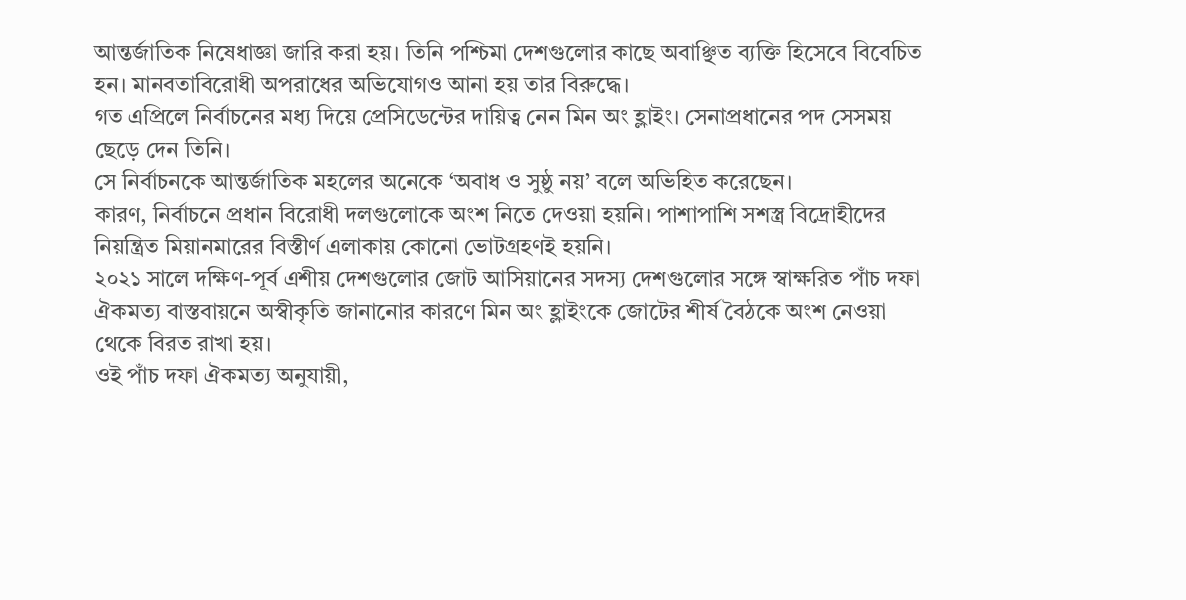আন্তর্জাতিক নিষেধাজ্ঞা জারি করা হয়। তিনি পশ্চিমা দেশগুলোর কাছে অবাঞ্ছিত ব্যক্তি হিসেবে বিবেচিত হন। মানবতাবিরোধী অপরাধের অভিযোগও আনা হয় তার বিরুদ্ধে।
গত এপ্রিলে নির্বাচনের মধ্য দিয়ে প্রেসিডেন্টের দায়িত্ব নেন মিন অং হ্লাইং। সেনাপ্রধানের পদ সেসময় ছেড়ে দেন তিনি।
সে নির্বাচনকে আন্তর্জাতিক মহলের অনেকে ‘অবাধ ও সুষ্ঠু নয়’ বলে অভিহিত করেছেন।
কারণ, নির্বাচনে প্রধান বিরোধী দলগুলোকে অংশ নিতে দেওয়া হয়নি। পাশাপাশি সশস্ত্র বিদ্রোহীদের নিয়ন্ত্রিত মিয়ানমারের বিস্তীর্ণ এলাকায় কোনো ভোটগ্রহণই হয়নি।
২০২১ সালে দক্ষিণ-পূর্ব এশীয় দেশগুলোর জোট আসিয়ানের সদস্য দেশগুলোর সঙ্গে স্বাক্ষরিত পাঁচ দফা ঐকমত্য বাস্তবায়নে অস্বীকৃতি জানানোর কারণে মিন অং হ্লাইংকে জোটের শীর্ষ বৈঠকে অংশ নেওয়া থেকে বিরত রাখা হয়।
ওই পাঁচ দফা ঐকমত্য অনুযায়ী,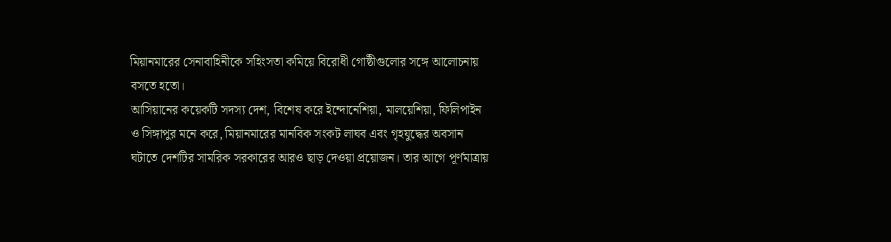মিয়ানমারের সেনাবাহিনীকে সহিংসতা কমিয়ে বিরোধী গোষ্ঠীগুলোর সঙ্গে আলোচনায় বসতে হতো।
আসিয়ানের কয়েকটি সদস্য দেশ, বিশেষ করে ইন্দোনেশিয়া, মালয়েশিয়া, ফিলিপাইন ও সিঙ্গাপুর মনে করে, মিয়ানমারের মানবিক সংকট লাঘব এবং গৃহযুদ্ধের অবসান ঘটাতে দেশটির সামরিক সরকারের আরও ছাড় দেওয়া প্রয়োজন। তার আগে পূর্ণমাত্রায়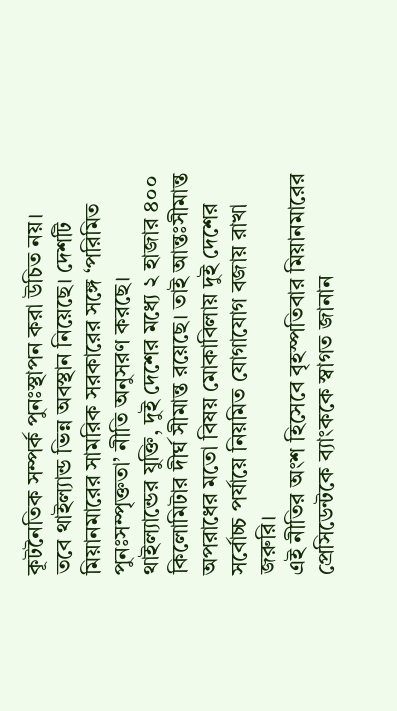কূটনৈতিক সম্পর্ক পুনঃস্থাপন করা উচিত নয়।
তবে থাইল্যান্ড ভিন্ন অবস্থান নিয়েছে। দেশটি মিয়ানমারের সামরিক সরকারের সঙ্গে ‘পরিমিত পুনঃসম্পৃক্ততা’ নীতি অনুসরণ করছে।
থাইল্যান্ডের যুক্তি, দুই দেশের মধ্যে ২ হাজার ৪০০ কিলোমিটার দীর্ঘ সীমান্ত রয়েছে। তাই আন্তঃসীমান্ত অপরাধের মতো বিষয় মোকাবিলায় দুই দেশের সর্বোচ্চ পর্যায়ে নিয়মিত যোগাযোগ বজায় রাখা জরুরি।
এই নীতির অংশ হিসেবে বৃহস্পতিবার মিয়ানমারের প্রেসিডেন্টকে ব্যাংককে স্বাগত জানান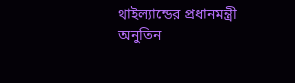থাইল্যান্ডের প্রধানমন্ত্রী অনুতিন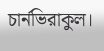চার্নভিরাকুল।